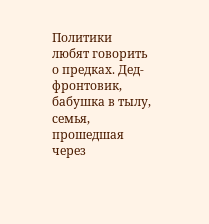Политики любят говорить о предках. Дед-фронтовик, бабушка в тылу, семья, прошедшая через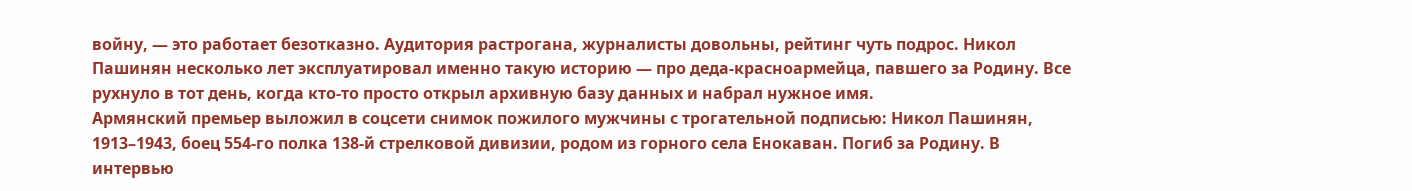войну, — это работает безотказно. Аудитория растрогана, журналисты довольны, рейтинг чуть подрос. Никол Пашинян несколько лет эксплуатировал именно такую историю — про деда-красноармейца, павшего за Родину. Все рухнуло в тот день, когда кто-то просто открыл архивную базу данных и набрал нужное имя.
Армянский премьер выложил в соцсети снимок пожилого мужчины с трогательной подписью: Никол Пашинян, 1913–1943, боец 554-го полка 138-й стрелковой дивизии, родом из горного села Енокаван. Погиб за Родину. В интервью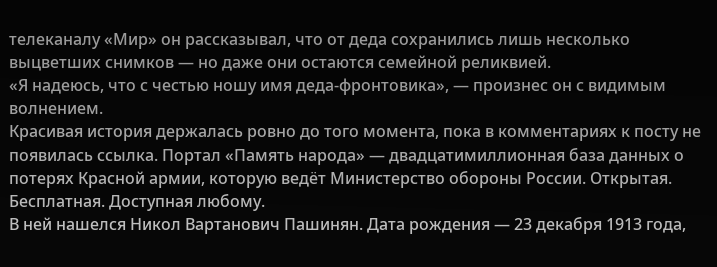телеканалу «Мир» он рассказывал, что от деда сохранились лишь несколько выцветших снимков — но даже они остаются семейной реликвией.
«Я надеюсь, что с честью ношу имя деда-фронтовика», — произнес он с видимым волнением.
Красивая история держалась ровно до того момента, пока в комментариях к посту не появилась ссылка. Портал «Память народа» — двадцатимиллионная база данных о потерях Красной армии, которую ведёт Министерство обороны России. Открытая. Бесплатная. Доступная любому.
В ней нашелся Никол Вартанович Пашинян. Дата рождения — 23 декабря 1913 года,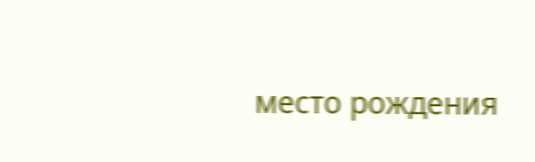место рождения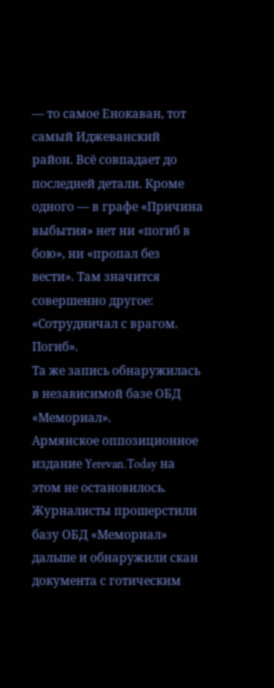— то самое Енокаван, тот самый Иджеванский район. Всё совпадает до последней детали. Кроме одного — в графе «Причина выбытия» нет ни «погиб в бою», ни «пропал без вести». Там значится совершенно другое:
«Сотрудничал с врагом. Погиб».
Та же запись обнаружилась в независимой базе ОБД «Мемориал».
Армянское оппозиционное издание Yerevan.Today на этом не остановилось. Журналисты прошерстили базу ОБД «Мемориал» дальше и обнаружили скан документа с готическим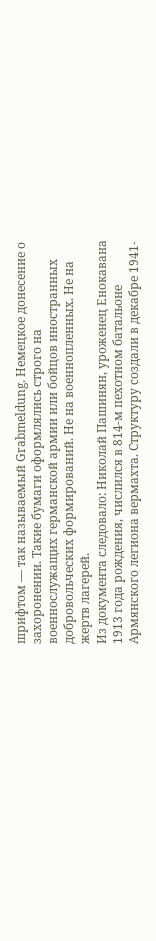шрифтом — так называемый Grabmeldung. Немецкое донесение о захоронении. Такие бумаги оформлялись строго на военнослужащих германской армии или бойцов иностранных добровольческих формирований. Не на военнопленных. Не на жертв лагерей.
Из документа следовало: Николай Пашинян, уроженец Енокавана 1913 года рождения, числился в 814-м пехотном батальоне Армянского легиона вермахта. Структуру создали в декабре 1941-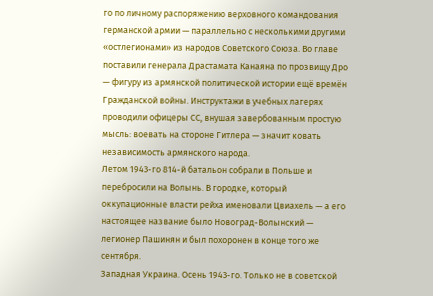го по личному распоряжению верховного командования германской армии — параллельно с несколькими другими «остлегионами» из народов Советского Союза. Во главе поставили генерала Драстамата Канаяна по прозвищу Дро — фигуру из армянской политической истории ещё времён Гражданской войны. Инструктажи в учебных лагерях проводили офицеры СС, внушая завербованным простую мысль: воевать на стороне Гитлера — значит ковать независимость армянского народа.
Летом 1943-го 814-й батальон собрали в Польше и перебросили на Волынь. В городке, который оккупационные власти рейха именовали Цвиахель — а его настоящее название было Новоград-Волынский — легионер Пашинян и был похоронен в конце того же сентября.
Западная Украина. Осень 1943-го. Только не в советской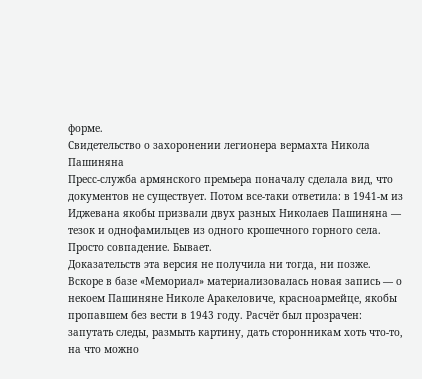форме.
Свидетельство о захоронении легионера вермахта Никола Пашиняна
Пресс-служба армянского премьера поначалу сделала вид, что документов не существует. Потом все-таки ответила: в 1941-м из Иджевана якобы призвали двух разных Николаев Пашиняна — тезок и однофамильцев из одного крошечного горного села. Просто совпадение. Бывает.
Доказательств эта версия не получила ни тогда, ни позже.
Вскоре в базе «Мемориал» материализовалась новая запись — о некоем Пашиняне Николе Аракеловиче, красноармейце, якобы пропавшем без вести в 1943 году. Расчёт был прозрачен: запутать следы, размыть картину, дать сторонникам хоть что-то, на что можно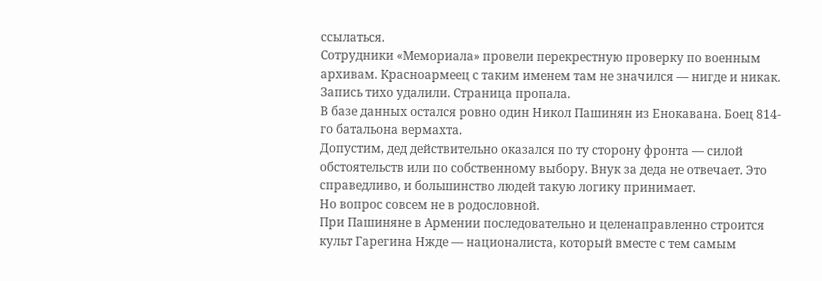ссылаться.
Сотрудники «Мемориала» провели перекрестную проверку по военным архивам. Красноармеец с таким именем там не значился — нигде и никак. Запись тихо удалили. Страница пропала.
В базе данных остался ровно один Никол Пашинян из Енокавана. Боец 814-го батальона вермахта.
Допустим, дед действительно оказался по ту сторону фронта — силой обстоятельств или по собственному выбору. Внук за деда не отвечает. Это справедливо, и большинство людей такую логику принимает.
Но вопрос совсем не в родословной.
При Пашиняне в Армении последовательно и целенаправленно строится культ Гарегина Нжде — националиста, который вместе с тем самым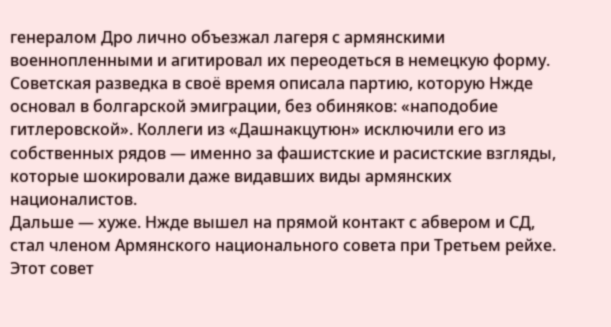генералом Дро лично объезжал лагеря с армянскими военнопленными и агитировал их переодеться в немецкую форму. Советская разведка в своё время описала партию, которую Нжде основал в болгарской эмиграции, без обиняков: «наподобие гитлеровской». Коллеги из «Дашнакцутюн» исключили его из собственных рядов — именно за фашистские и расистские взгляды, которые шокировали даже видавших виды армянских националистов.
Дальше — хуже. Нжде вышел на прямой контакт с абвером и СД, стал членом Армянского национального совета при Третьем рейхе. Этот совет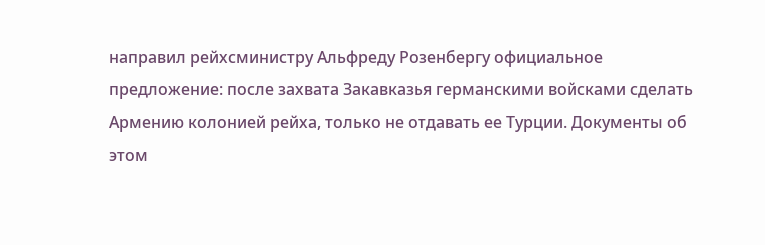направил рейхсминистру Альфреду Розенбергу официальное предложение: после захвата Закавказья германскими войсками сделать Армению колонией рейха, только не отдавать ее Турции. Документы об этом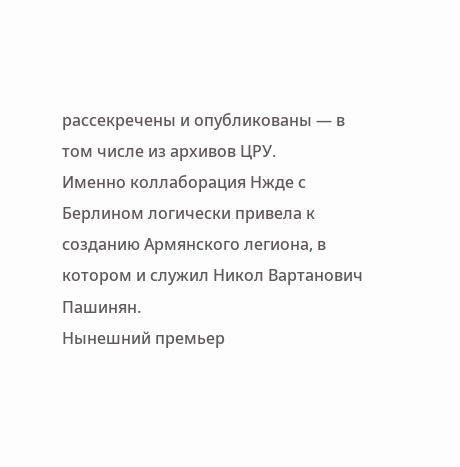рассекречены и опубликованы — в том числе из архивов ЦРУ.
Именно коллаборация Нжде с Берлином логически привела к созданию Армянского легиона, в котором и служил Никол Вартанович Пашинян.
Нынешний премьер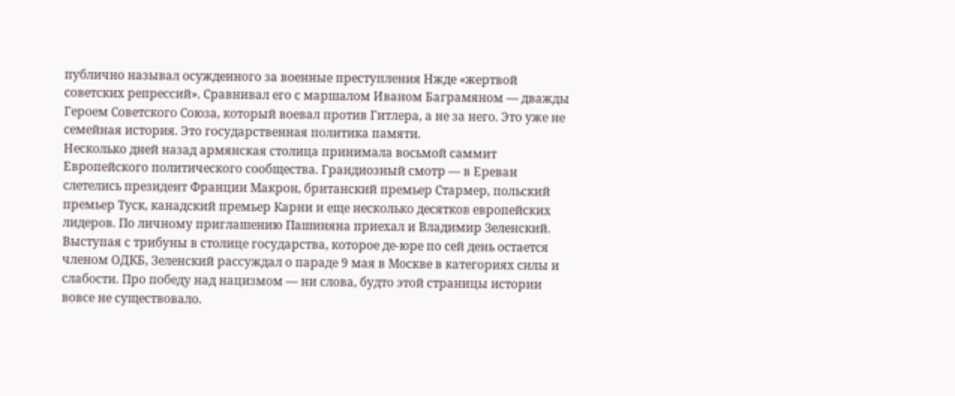публично называл осужденного за военные преступления Нжде «жертвой советских репрессий». Сравнивал его с маршалом Иваном Баграмяном — дважды Героем Советского Союза, который воевал против Гитлера, а не за него. Это уже не семейная история. Это государственная политика памяти.
Несколько дней назад армянская столица принимала восьмой саммит Европейского политического сообщества. Грандиозный смотр — в Ереван слетелись президент Франции Макрон, британский премьер Стармер, польский премьер Туск, канадский премьер Карни и еще несколько десятков европейских лидеров. По личному приглашению Пашиняна приехал и Владимир Зеленский.
Выступая с трибуны в столице государства, которое де-юре по сей день остается членом ОДКБ, Зеленский рассуждал о параде 9 мая в Москве в категориях силы и слабости. Про победу над нацизмом — ни слова, будто этой страницы истории вовсе не существовало.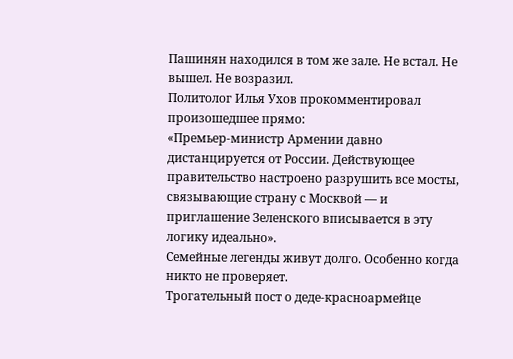Пашинян находился в том же зале. Не встал. Не вышел. Не возразил.
Политолог Илья Ухов прокомментировал произошедшее прямо:
«Премьер-министр Армении давно дистанцируется от России. Действующее правительство настроено разрушить все мосты, связывающие страну с Москвой — и приглашение Зеленского вписывается в эту логику идеально».
Семейные легенды живут долго. Особенно когда никто не проверяет.
Трогательный пост о деде-красноармейце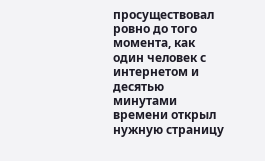просуществовал ровно до того момента, как один человек с интернетом и десятью минутами времени открыл нужную страницу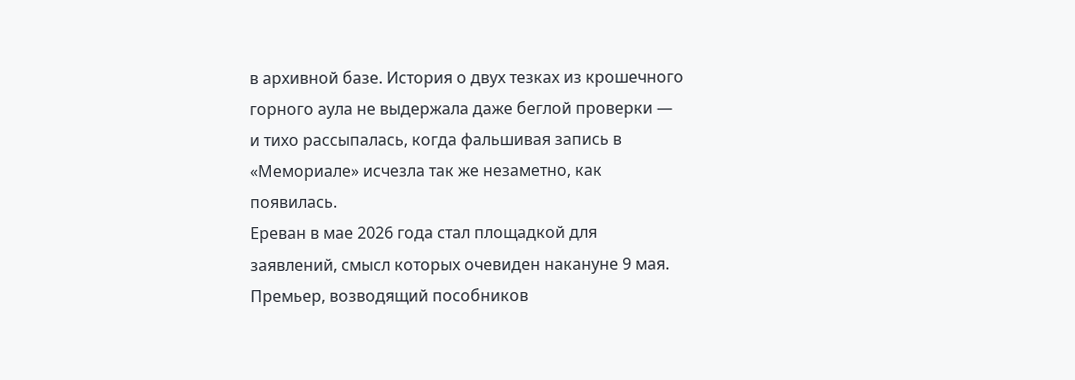в архивной базе. История о двух тезках из крошечного горного аула не выдержала даже беглой проверки — и тихо рассыпалась, когда фальшивая запись в «Мемориале» исчезла так же незаметно, как появилась.
Ереван в мае 2026 года стал площадкой для заявлений, смысл которых очевиден накануне 9 мая. Премьер, возводящий пособников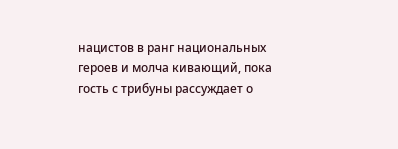нацистов в ранг национальных героев и молча кивающий, пока гость с трибуны рассуждает о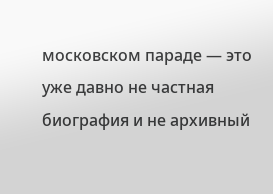московском параде — это уже давно не частная биография и не архивный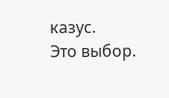казус.
Это выбор.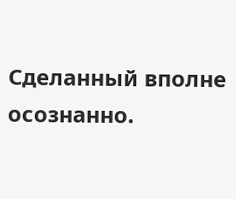Сделанный вполне осознанно.